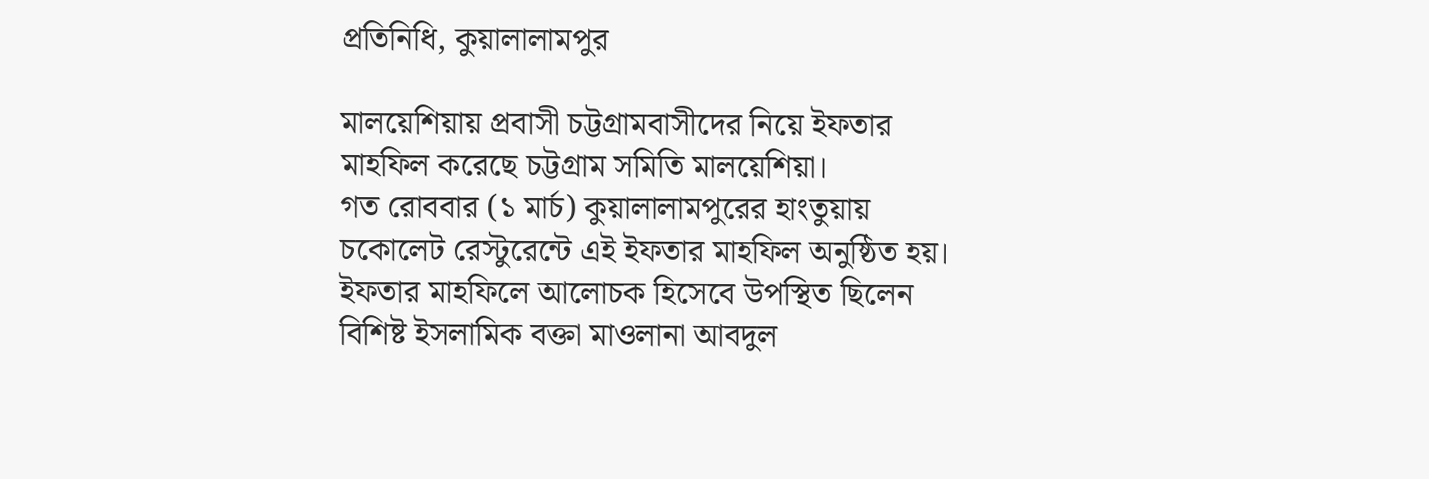প্রতিনিধি, কুয়ালালামপুর

মালয়েশিয়ায় প্রবাসী চট্টগ্রামবাসীদের নিয়ে ইফতার মাহফিল করেছে চট্টগ্রাম সমিতি মালয়েশিয়া।
গত রোববার (১ মার্চ) কুয়ালালামপুরের হাংতুয়ায় চকোলেট রেস্টুরেন্টে এই ইফতার মাহফিল অনুষ্ঠিত হয়।
ইফতার মাহফিলে আলোচক হিসেবে উপস্থিত ছিলেন বিশিষ্ট ইসলামিক বক্তা মাওলানা আবদুল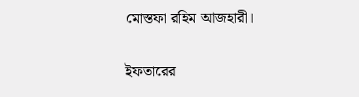মোস্তফা রহিম আজহারী।

ইফতারের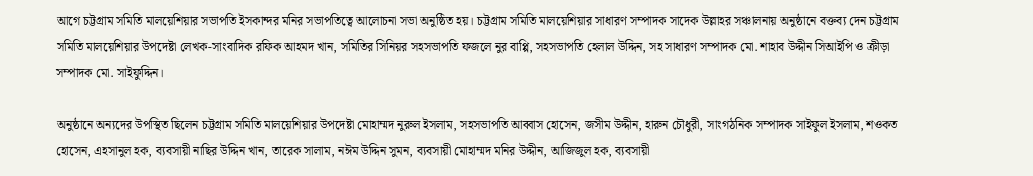আগে চট্টগ্রাম সমিতি মালয়েশিয়ার সভাপতি ইসকান্দর মনির সভাপতিত্বে আলোচনা সভা অনুষ্ঠিত হয়। চট্টগ্রাম সমিতি মালয়েশিয়ার সাধারণ সম্পাদক সাদেক উল্লাহর সঞ্চালনায় অনুষ্ঠানে বক্তব্য দেন চট্টগ্রাম সমিতি মালয়েশিয়ার উপদেষ্টা লেখক-সাংবাদিক রফিক আহমদ খান, সমিতির সিনিয়র সহসভাপতি ফজলে নুর বাপ্পি, সহসভাপতি হেলাল উদ্দিন, সহ সাধারণ সম্পাদক মো. শাহাব উদ্দীন সিআইপি ও ক্রীড়া সম্পাদক মো. সাইফুদ্দিন।

অনুষ্ঠানে অন্যদের উপস্থিত ছিলেন চট্টগ্রাম সমিতি মালয়েশিয়ার উপদেষ্টা মোহাম্মদ নুরুল ইসলাম, সহসভাপতি আব্বাস হোসেন, জসীম উদ্দীন, হারুন চৌধুরী, সাংগঠনিক সম্পাদক সাইফুল ইসলাম, শওকত হোসেন, এহসানুল হক, ব্যবসায়ী নাছির উদ্দিন খান, তারেক সালাম, নঈম উদ্দিন সুমন, ব্যবসায়ী মোহাম্মদ মনির উদ্দীন, আজিজুল হক, ব্যবসায়ী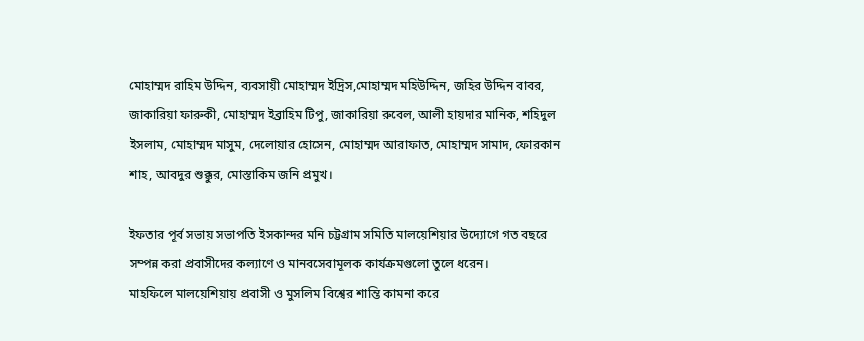মোহাম্মদ রাহিম উদ্দিন, ব্যবসায়ী মোহাম্মদ ইদ্রিস,মোহাম্মদ মহিউদ্দিন, জহির উদ্দিন বাবর, জাকারিয়া ফারুকী, মোহাম্মদ ইব্রাহিম টিপু, জাকারিয়া রুবেল, আলী হায়দার মানিক, শহিদুল ইসলাম, মোহাম্মদ মাসুম, দেলোয়ার হোসেন, মোহাম্মদ আরাফাত, মোহাম্মদ সামাদ, ফোরকান শাহ, আবদুর শুক্কুর, মোস্তাকিম জনি প্রমুখ।

ইফতার পূর্ব সভায় সভাপতি ইসকান্দর মনি চট্টগ্রাম সমিতি মালয়েশিয়ার উদ্যোগে গত বছরে সম্পন্ন করা প্রবাসীদের কল্যাণে ও মানবসেবামূলক কার্যক্রমগুলো তুলে ধরেন।
মাহফিলে মালয়েশিয়ায় প্রবাসী ও মুসলিম বিশ্বের শান্তি কামনা করে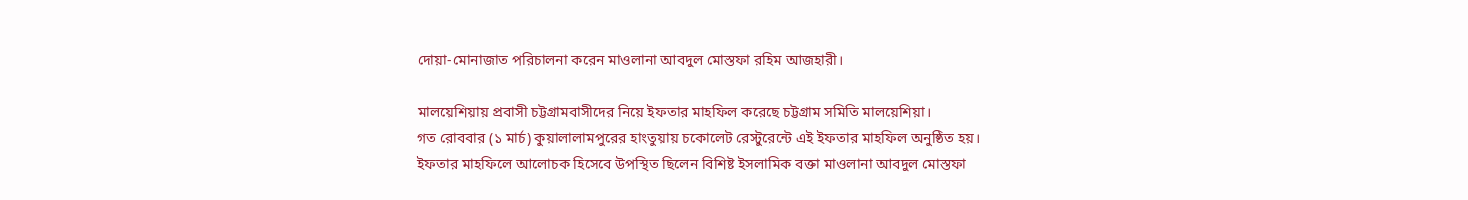দোয়া-মোনাজাত পরিচালনা করেন মাওলানা আবদুল মোস্তফা রহিম আজহারী।

মালয়েশিয়ায় প্রবাসী চট্টগ্রামবাসীদের নিয়ে ইফতার মাহফিল করেছে চট্টগ্রাম সমিতি মালয়েশিয়া।
গত রোববার (১ মার্চ) কুয়ালালামপুরের হাংতুয়ায় চকোলেট রেস্টুরেন্টে এই ইফতার মাহফিল অনুষ্ঠিত হয়।
ইফতার মাহফিলে আলোচক হিসেবে উপস্থিত ছিলেন বিশিষ্ট ইসলামিক বক্তা মাওলানা আবদুল মোস্তফা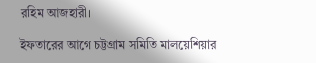রহিম আজহারী।

ইফতারের আগে চট্টগ্রাম সমিতি মালয়েশিয়ার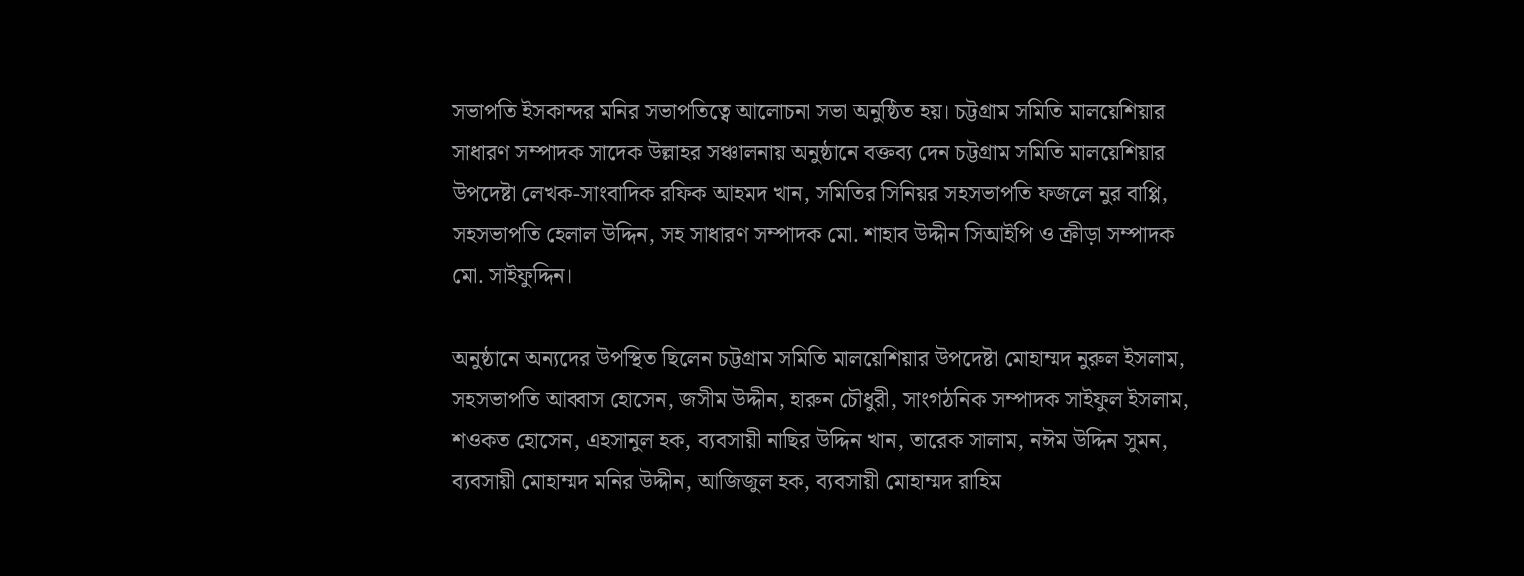সভাপতি ইসকান্দর মনির সভাপতিত্বে আলোচনা সভা অনুষ্ঠিত হয়। চট্টগ্রাম সমিতি মালয়েশিয়ার সাধারণ সম্পাদক সাদেক উল্লাহর সঞ্চালনায় অনুষ্ঠানে বক্তব্য দেন চট্টগ্রাম সমিতি মালয়েশিয়ার উপদেষ্টা লেখক-সাংবাদিক রফিক আহমদ খান, সমিতির সিনিয়র সহসভাপতি ফজলে নুর বাপ্পি, সহসভাপতি হেলাল উদ্দিন, সহ সাধারণ সম্পাদক মো. শাহাব উদ্দীন সিআইপি ও ক্রীড়া সম্পাদক মো. সাইফুদ্দিন।

অনুষ্ঠানে অন্যদের উপস্থিত ছিলেন চট্টগ্রাম সমিতি মালয়েশিয়ার উপদেষ্টা মোহাম্মদ নুরুল ইসলাম, সহসভাপতি আব্বাস হোসেন, জসীম উদ্দীন, হারুন চৌধুরী, সাংগঠনিক সম্পাদক সাইফুল ইসলাম, শওকত হোসেন, এহসানুল হক, ব্যবসায়ী নাছির উদ্দিন খান, তারেক সালাম, নঈম উদ্দিন সুমন, ব্যবসায়ী মোহাম্মদ মনির উদ্দীন, আজিজুল হক, ব্যবসায়ী মোহাম্মদ রাহিম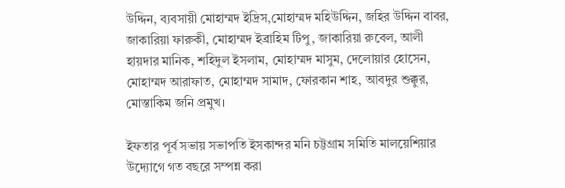উদ্দিন, ব্যবসায়ী মোহাম্মদ ইদ্রিস,মোহাম্মদ মহিউদ্দিন, জহির উদ্দিন বাবর, জাকারিয়া ফারুকী, মোহাম্মদ ইব্রাহিম টিপু, জাকারিয়া রুবেল, আলী হায়দার মানিক, শহিদুল ইসলাম, মোহাম্মদ মাসুম, দেলোয়ার হোসেন, মোহাম্মদ আরাফাত, মোহাম্মদ সামাদ, ফোরকান শাহ, আবদুর শুক্কুর, মোস্তাকিম জনি প্রমুখ।

ইফতার পূর্ব সভায় সভাপতি ইসকান্দর মনি চট্টগ্রাম সমিতি মালয়েশিয়ার উদ্যোগে গত বছরে সম্পন্ন করা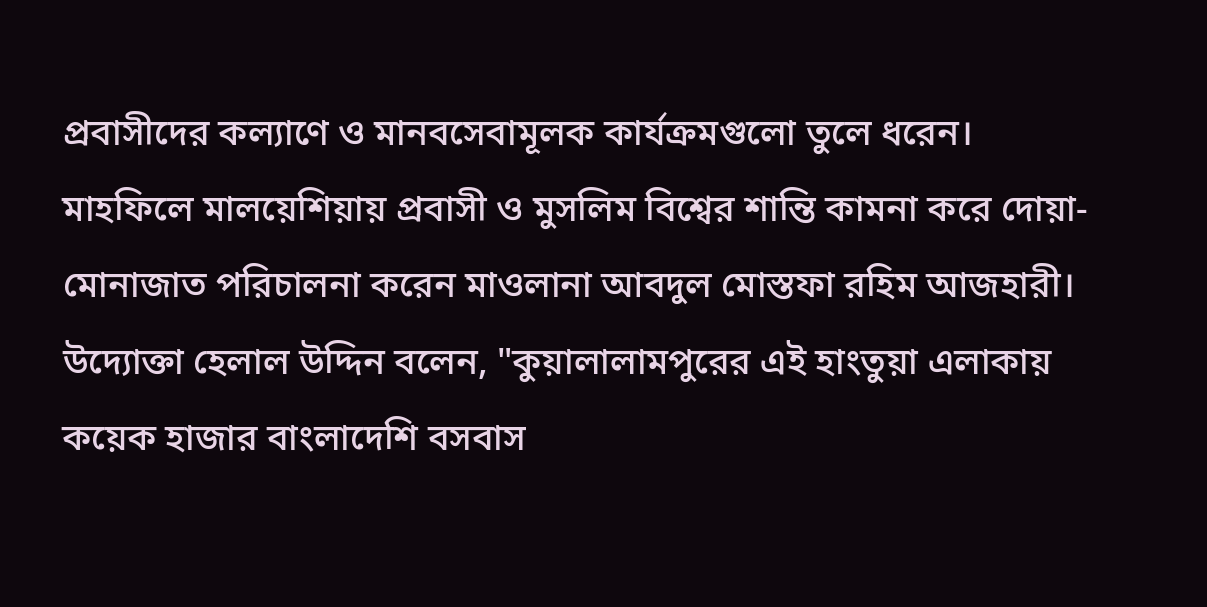প্রবাসীদের কল্যাণে ও মানবসেবামূলক কার্যক্রমগুলো তুলে ধরেন।
মাহফিলে মালয়েশিয়ায় প্রবাসী ও মুসলিম বিশ্বের শান্তি কামনা করে দোয়া-মোনাজাত পরিচালনা করেন মাওলানা আবদুল মোস্তফা রহিম আজহারী।
উদ্যোক্তা হেলাল উদ্দিন বলেন, "কুয়ালালামপুরের এই হাংতুয়া এলাকায় কয়েক হাজার বাংলাদেশি বসবাস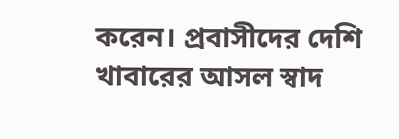করেন। প্রবাসীদের দেশি খাবারের আসল স্বাদ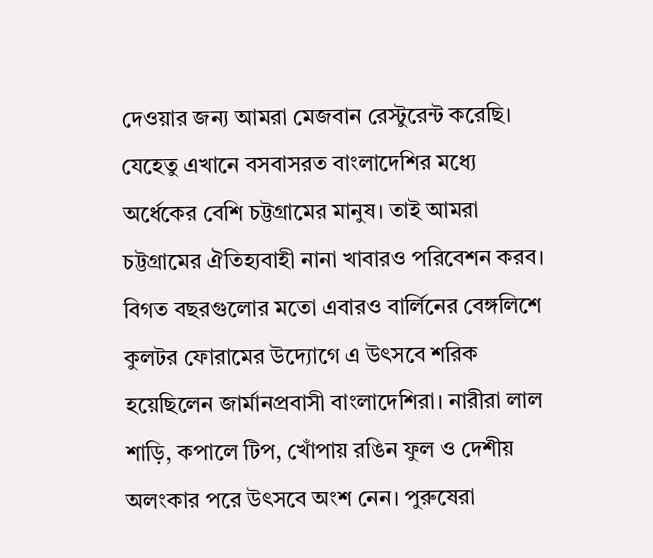দেওয়ার জন্য আমরা মেজবান রেস্টুরেন্ট করেছি। যেহেতু এখানে বসবাসরত বাংলাদেশির মধ্যে অর্ধেকের বেশি চট্টগ্রামের মানুষ। তাই আমরা চট্টগ্রামের ঐতিহ্যবাহী নানা খাবারও পরিবেশন করব।
বিগত বছরগুলোর মতো এবারও বার্লিনের বেঙ্গলিশে কুলটর ফোরামের উদ্যোগে এ উৎসবে শরিক হয়েছিলেন জার্মানপ্রবাসী বাংলাদেশিরা। নারীরা লাল শাড়ি, কপালে টিপ, খোঁপায় রঙিন ফুল ও দেশীয় অলংকার পরে উৎসবে অংশ নেন। পুরুষেরা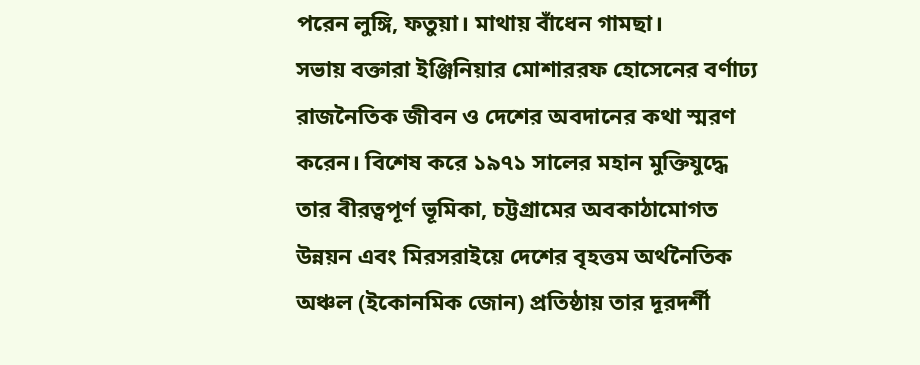পরেন লুঙ্গি, ফতুয়া। মাথায় বাঁধেন গামছা।
সভায় বক্তারা ইঞ্জিনিয়ার মোশাররফ হোসেনের বর্ণাঢ্য রাজনৈতিক জীবন ও দেশের অবদানের কথা স্মরণ করেন। বিশেষ করে ১৯৭১ সালের মহান মুক্তিযুদ্ধে তার বীরত্বপূর্ণ ভূমিকা, চট্টগ্রামের অবকাঠামোগত উন্নয়ন এবং মিরসরাইয়ে দেশের বৃহত্তম অর্থনৈতিক অঞ্চল (ইকোনমিক জোন) প্রতিষ্ঠায় তার দূরদর্শী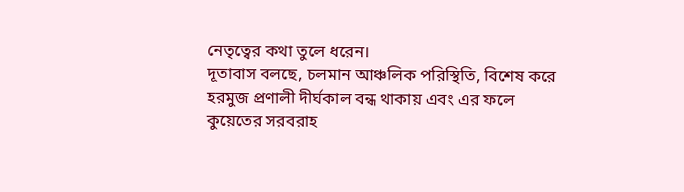নেতৃত্বের কথা তুলে ধরেন।
দূতাবাস বলছে, চলমান আঞ্চলিক পরিস্থিতি, বিশেষ করে হরমুজ প্রণালী দীর্ঘকাল বন্ধ থাকায় এবং এর ফলে কুয়েতের সরবরাহ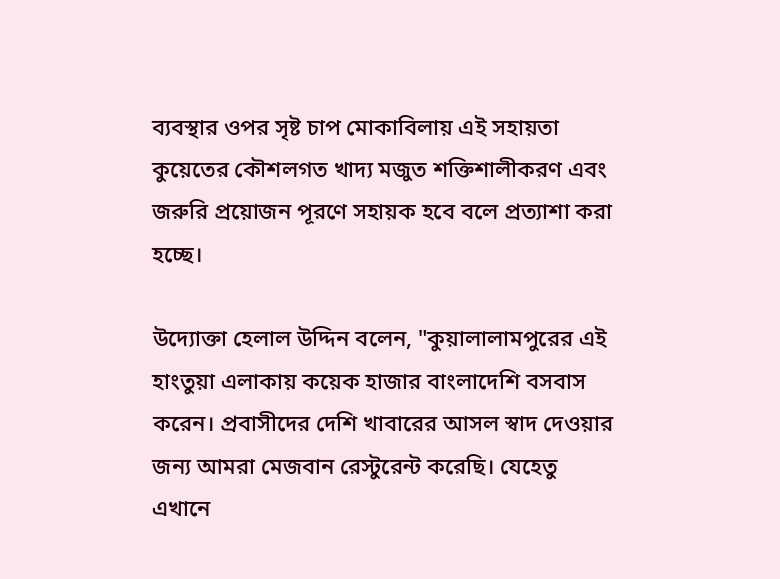ব্যবস্থার ওপর সৃষ্ট চাপ মোকাবিলায় এই সহায়তা কুয়েতের কৌশলগত খাদ্য মজুত শক্তিশালীকরণ এবং জরুরি প্রয়োজন পূরণে সহায়ক হবে বলে প্রত্যাশা করা হচ্ছে।

উদ্যোক্তা হেলাল উদ্দিন বলেন, "কুয়ালালামপুরের এই হাংতুয়া এলাকায় কয়েক হাজার বাংলাদেশি বসবাস করেন। প্রবাসীদের দেশি খাবারের আসল স্বাদ দেওয়ার জন্য আমরা মেজবান রেস্টুরেন্ট করেছি। যেহেতু এখানে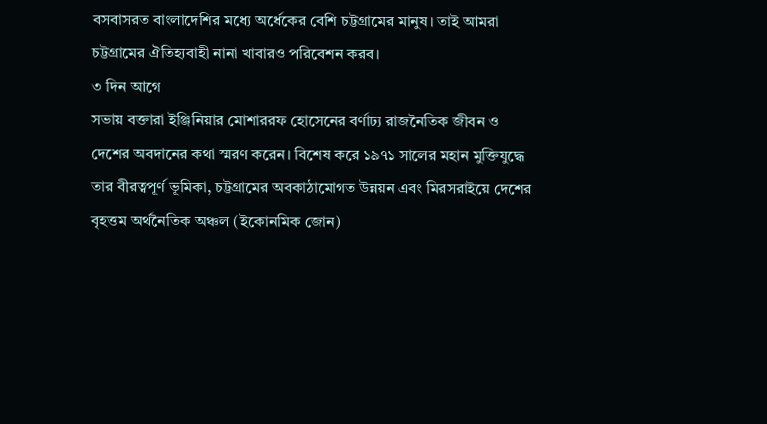বসবাসরত বাংলাদেশির মধ্যে অর্ধেকের বেশি চট্টগ্রামের মানুষ। তাই আমরা চট্টগ্রামের ঐতিহ্যবাহী নানা খাবারও পরিবেশন করব।
৩ দিন আগে
সভায় বক্তারা ইঞ্জিনিয়ার মোশাররফ হোসেনের বর্ণাঢ্য রাজনৈতিক জীবন ও দেশের অবদানের কথা স্মরণ করেন। বিশেষ করে ১৯৭১ সালের মহান মুক্তিযুদ্ধে তার বীরত্বপূর্ণ ভূমিকা, চট্টগ্রামের অবকাঠামোগত উন্নয়ন এবং মিরসরাইয়ে দেশের বৃহত্তম অর্থনৈতিক অঞ্চল (ইকোনমিক জোন)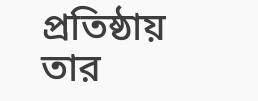প্রতিষ্ঠায় তার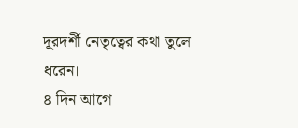দূরদর্শী নেতৃত্বের কথা তুলে ধরেন।
৪ দিন আগে